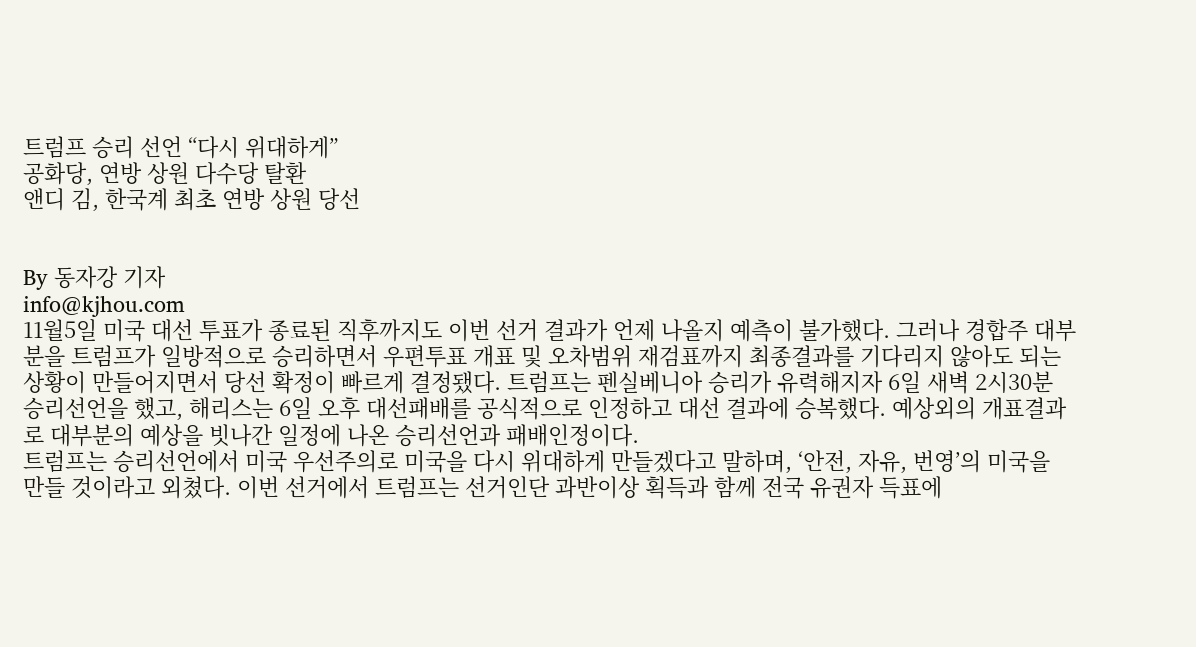트럼프 승리 선언 “다시 위대하게”
공화당, 연방 상원 다수당 탈환
앤디 김, 한국계 최초 연방 상원 당선


By 동자강 기자
info@kjhou.com
11월5일 미국 대선 투표가 종료된 직후까지도 이번 선거 결과가 언제 나올지 예측이 불가했다. 그러나 경합주 대부분을 트럼프가 일방적으로 승리하면서 우편투표 개표 및 오차범위 재검표까지 최종결과를 기다리지 않아도 되는 상황이 만들어지면서 당선 확정이 빠르게 결정됐다. 트럼프는 펜실베니아 승리가 유력해지자 6일 새벽 2시30분 승리선언을 했고, 해리스는 6일 오후 대선패배를 공식적으로 인정하고 대선 결과에 승복했다. 예상외의 개표결과로 대부분의 예상을 빗나간 일정에 나온 승리선언과 패배인정이다.
트럼프는 승리선언에서 미국 우선주의로 미국을 다시 위대하게 만들겠다고 말하며, ‘안전, 자유, 번영’의 미국을 만들 것이라고 외쳤다. 이번 선거에서 트럼프는 선거인단 과반이상 획득과 함께 전국 유권자 득표에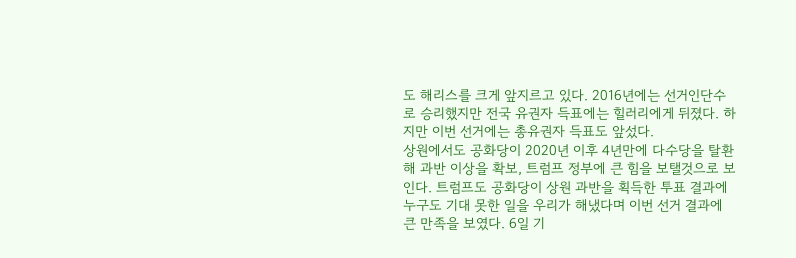도 해리스를 크게 앞지르고 있다. 2016년에는 선거인단수로 승리했지만 전국 유권자 득표에는 힐러리에게 뒤졌다. 하지만 이번 선거에는 총유권자 득표도 앞섰다.
상원에서도 공화당이 2020년 이후 4년만에 다수당을 탈환해 과반 이상을 확보, 트럼프 정부에 큰 힘을 보탤것으로 보인다. 트럼프도 공화당이 상원 과반을 획득한 투표 결과에 누구도 기대 못한 일을 우리가 해냈다며 이번 선거 결과에 큰 만족을 보였다. 6일 기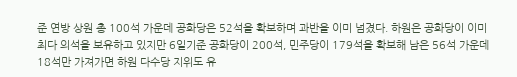준 연방 상원 총 100석 가운데 공화당은 52석을 확보하며 과반을 이미 넘겼다. 하원은 공화당이 이미 최다 의석을 보유하고 있지만 6일기준 공화당이 200석, 민주당이 179석을 확보해 남은 56석 가운데 18석만 가져가면 하원 다수당 지위도 유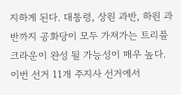지하게 된다. 대통령, 상원 과반, 하원 과반까지 공화당이 모두 가져가는 트리플 크라운이 완성 될 가능성이 매우 높다. 이번 선거 11개 주지사 선거에서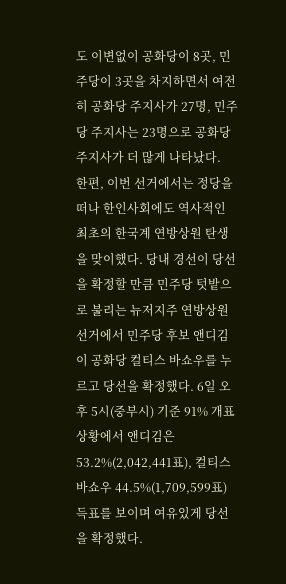도 이변없이 공화당이 8곳, 민주당이 3곳을 차지하면서 여전히 공화당 주지사가 27명, 민주당 주지사는 23명으로 공화당 주지사가 더 많게 나타났다.
한편, 이번 선거에서는 정당을 떠나 한인사회에도 역사적인 최초의 한국계 연방상원 탄생을 맞이했다. 당내 경선이 당선을 확정할 만큼 민주당 텃밭으로 불리는 뉴저지주 연방상원 선거에서 민주당 후보 앤디김이 공화당 컬티스 바쇼우를 누르고 당선을 확정했다. 6일 오후 5시(중부시) 기준 91% 개표상황에서 앤디김은 53.2%(2,042,441표), 컬티스 바쇼우 44.5%(1,709,599표) 득표를 보이며 여유있게 당선을 확정했다.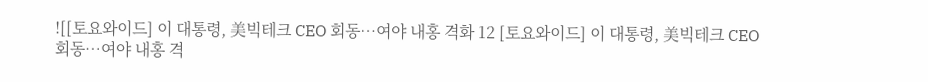![[토요와이드] 이 대통령, 美빅테크 CEO 회동…여야 내홍 격화 12 [토요와이드] 이 대통령, 美빅테크 CEO 회동…여야 내홍 격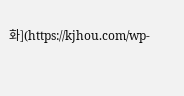화](https://kjhou.com/wp-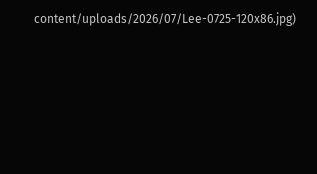content/uploads/2026/07/Lee-0725-120x86.jpg)